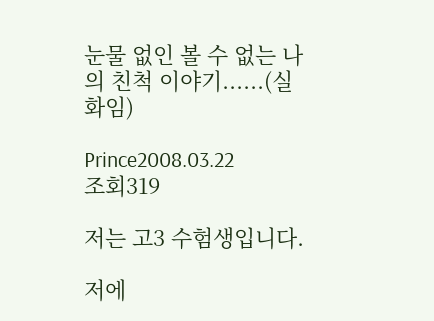눈물 없인 볼 수 없는 나의 친척 이야기......(실화임)

Prince2008.03.22
조회319

저는 고3 수험생입니다.

저에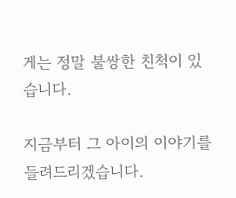게는 정말 불쌍한 친척이 있습니다.

지금부터 그 아이의 이야기를 들려드리겠습니다.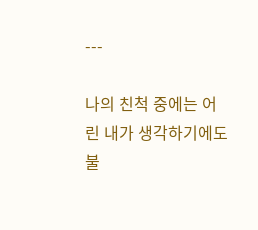---

나의 친척 중에는 어린 내가 생각하기에도 불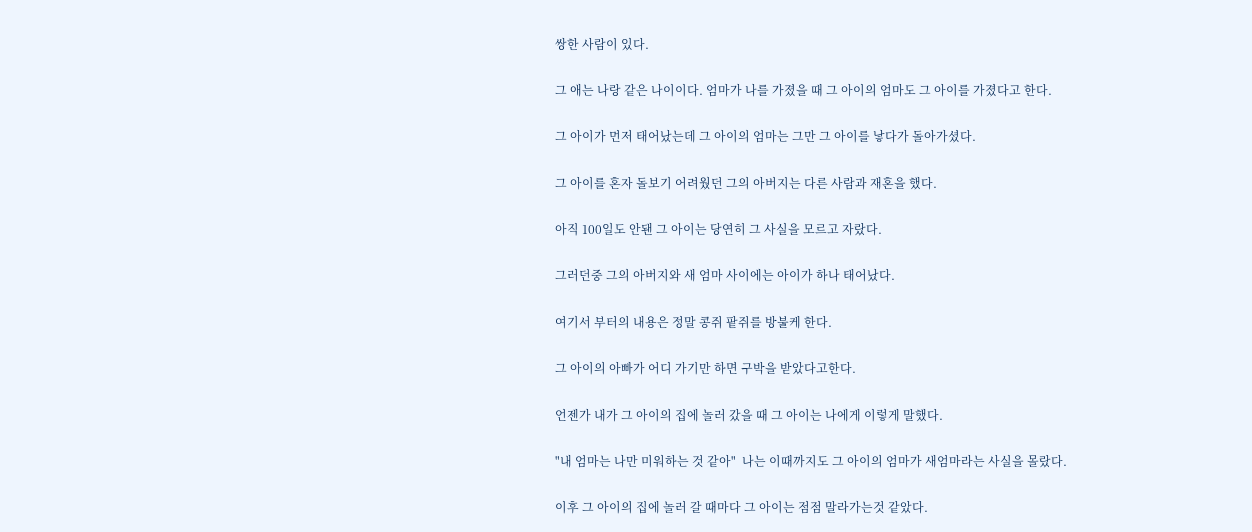쌍한 사람이 있다.

그 애는 나랑 같은 나이이다. 엄마가 나를 가졌을 때 그 아이의 엄마도 그 아이를 가졌다고 한다.

그 아이가 먼저 태어났는데 그 아이의 엄마는 그만 그 아이를 낳다가 돌아가셨다.

그 아이를 혼자 돌보기 어려웠던 그의 아버지는 다른 사람과 재혼을 했다.

아직 100일도 안됀 그 아이는 당연히 그 사실을 모르고 자랐다.

그러던중 그의 아버지와 새 엄마 사이에는 아이가 하나 태어났다.

여기서 부터의 내용은 정말 콩쥐 팥쥐를 방불케 한다.

그 아이의 아빠가 어디 가기만 하면 구박을 받았다고한다.

언젠가 내가 그 아이의 집에 놀러 갔을 때 그 아이는 나에게 이렇게 말했다.

"내 엄마는 나만 미워하는 것 같아"  나는 이때까지도 그 아이의 엄마가 새엄마라는 사실을 몰랐다.

이후 그 아이의 집에 놀러 갈 때마다 그 아이는 점점 말라가는것 같았다.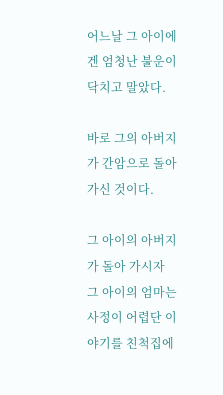어느날 그 아이에겐 엄청난 불운이 닥치고 말았다.

바로 그의 아버지가 간암으로 돌아 가신 것이다.

그 아이의 아버지가 돌아 가시자 그 아이의 엄마는 사정이 어렵단 이야기를 친척집에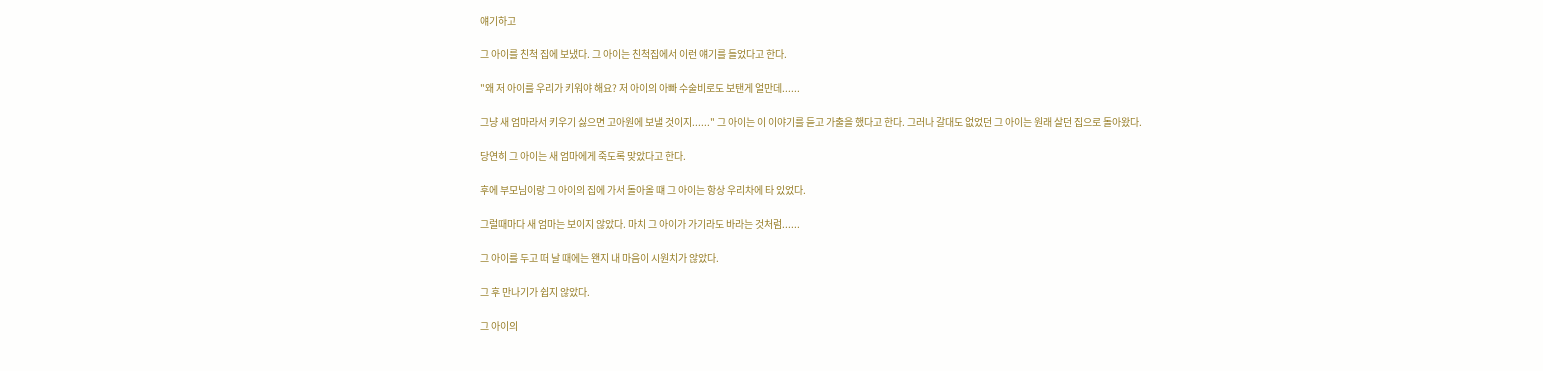얘기하고

그 아이를 친척 집에 보냈다. 그 아이는 친척집에서 이런 얘기를 들었다고 한다.

"왜 저 아이를 우리가 키워야 해요? 저 아이의 아빠 수술비로도 보탠게 얼만데......

그냥 새 엄마라서 키우기 싫으면 고아원에 보낼 것이지......" 그 아이는 이 이야기를 듣고 가출을 했다고 한다. 그러나 갈대도 없었던 그 아이는 원래 살던 집으로 돌아왔다.

당연히 그 아이는 새 엄마에게 죽도록 맞았다고 한다.

후에 부모님이랑 그 아이의 집에 가서 돌아올 떄 그 아이는 항상 우리차에 타 있었다.

그럴때마다 새 엄마는 보이지 않았다. 마치 그 아이가 가기라도 바라는 것처럼......

그 아이를 두고 떠 날 때에는 왠지 내 마음이 시원치가 않았다.

그 후 만나기가 쉽지 않았다.

그 아이의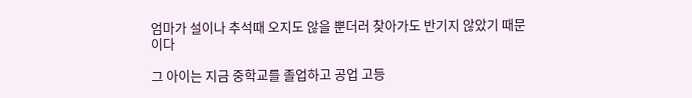엄마가 설이나 추석때 오지도 않을 뿐더러 찾아가도 반기지 않았기 때문이다

그 아이는 지금 중학교를 졸업하고 공업 고등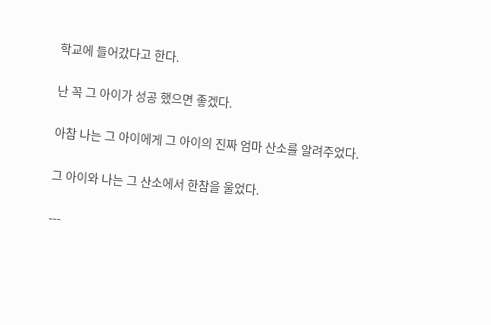학교에 들어갔다고 한다.

난 꼭 그 아이가 성공 했으면 좋겠다.

아참 나는 그 아이에게 그 아이의 진짜 엄마 산소를 알려주었다.

그 아이와 나는 그 산소에서 한참을 울었다.

---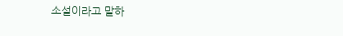소설이라고 말하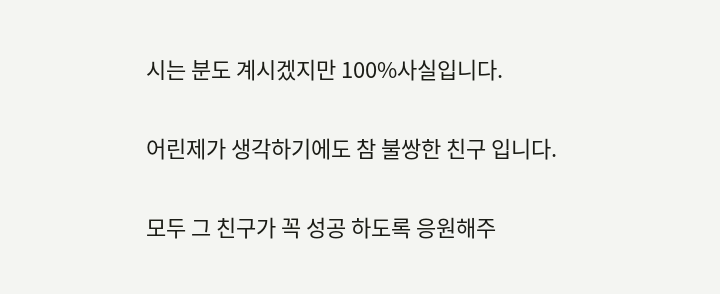시는 분도 계시겠지만 100%사실입니다.

어린제가 생각하기에도 참 불쌍한 친구 입니다.

모두 그 친구가 꼭 성공 하도록 응원해주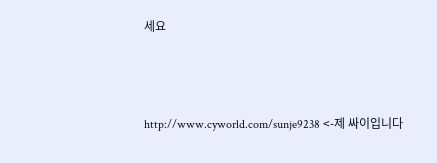세요



http://www.cyworld.com/sunje9238 <-제 싸이입니다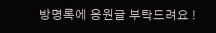방명록에 응원글 부탁드려요 !